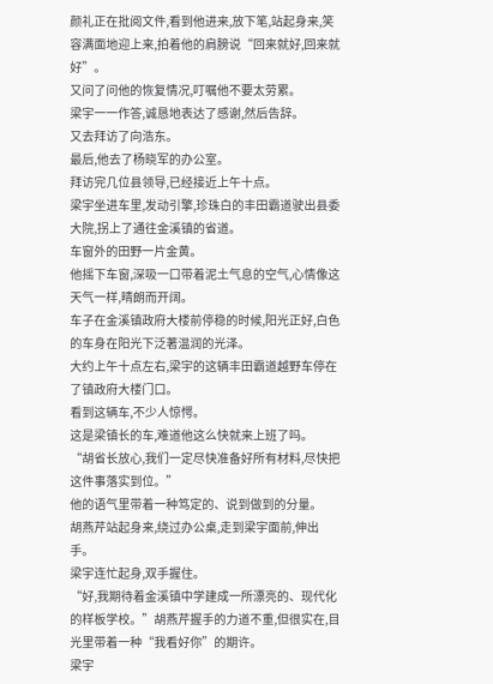颜礼正在批阅文件,看到他进来,放下笔,站起身来,笑容满面地迎上来,拍着他的肩膀说“回来就好,回来就好”。
又问了问他的恢复情况,叮嘱他不要太劳累。
梁宇一一作答,诚恳地表达了感谢,然后告辞。
又去拜访了向浩东。
最后,他去了杨晓军的办公室。
拜访完几位县领导,已经接近上午十点。
梁宇坐进车里,发动引擎,珍珠白的丰田霸道驶出县委大院,拐上了通往金溪镇的省道。
车窗外的田野一片金黄。
他摇下车窗,深吸一口带着泥土气息的空气,心情像这天气一样,晴朗而开阔。
车子在金溪镇政府大楼前停稳的时候,阳光正好,白色的车身在阳光下泛著温润的光泽。
大约上午十点左右,梁宇的这辆丰田霸道越野车停在了镇政府大楼门口。
看到这辆车,不少人惊愕。
这是梁镇长的车,难道他这么快就来上班了吗。
“胡省长放心,我们一定尽快准备好所有材料,尽快把这件事落实到位。”
他的语气里带着一种笃定的、说到做到的分量。
胡燕芹站起身来,绕过办公桌,走到梁宇面前,伸出手。
梁宇连忙起身,双手握住。
“好,我期待着金溪镇中学建成一所漂亮的、现代化的样板学校。”胡燕芹握手的力道不重,但很实在,目光里带着一种“我看好你”的期许。
梁宇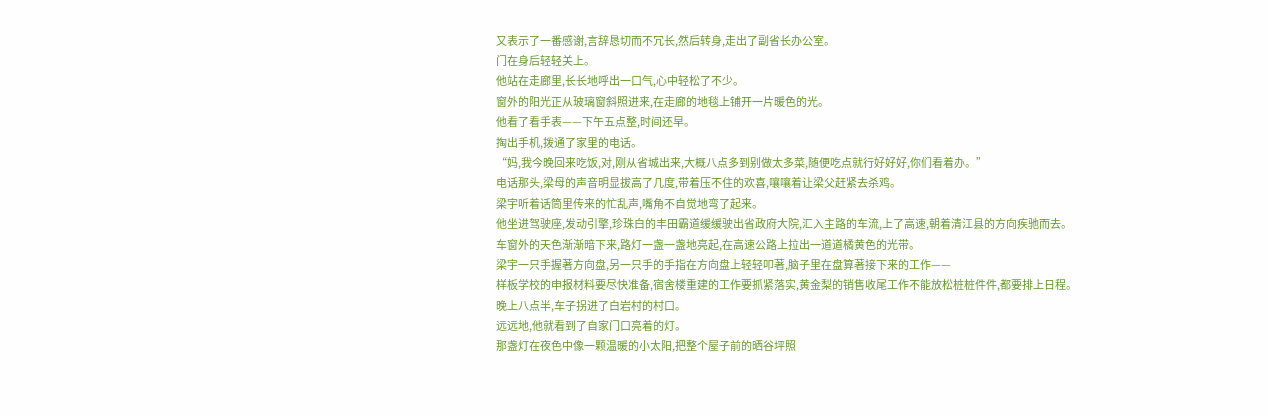又表示了一番感谢,言辞恳切而不冗长,然后转身,走出了副省长办公室。
门在身后轻轻关上。
他站在走廊里,长长地呼出一口气,心中轻松了不少。
窗外的阳光正从玻璃窗斜照进来,在走廊的地毯上铺开一片暖色的光。
他看了看手表——下午五点整,时间还早。
掏出手机,拨通了家里的电话。
“妈,我今晚回来吃饭,对,刚从省城出来,大概八点多到别做太多菜,随便吃点就行好好好,你们看着办。”
电话那头,梁母的声音明显拔高了几度,带着压不住的欢喜,嚷嚷着让梁父赶紧去杀鸡。
梁宇听着话筒里传来的忙乱声,嘴角不自觉地弯了起来。
他坐进驾驶座,发动引擎,珍珠白的丰田霸道缓缓驶出省政府大院,汇入主路的车流,上了高速,朝着清江县的方向疾驰而去。
车窗外的天色渐渐暗下来,路灯一盏一盏地亮起,在高速公路上拉出一道道橘黄色的光带。
梁宇一只手握著方向盘,另一只手的手指在方向盘上轻轻叩著,脑子里在盘算著接下来的工作——
样板学校的申报材料要尽快准备,宿舍楼重建的工作要抓紧落实,黄金梨的销售收尾工作不能放松桩桩件件,都要排上日程。
晚上八点半,车子拐进了白岩村的村口。
远远地,他就看到了自家门口亮着的灯。
那盏灯在夜色中像一颗温暖的小太阳,把整个屋子前的晒谷坪照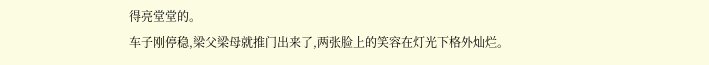得亮堂堂的。
车子刚停稳,梁父梁母就推门出来了,两张脸上的笑容在灯光下格外灿烂。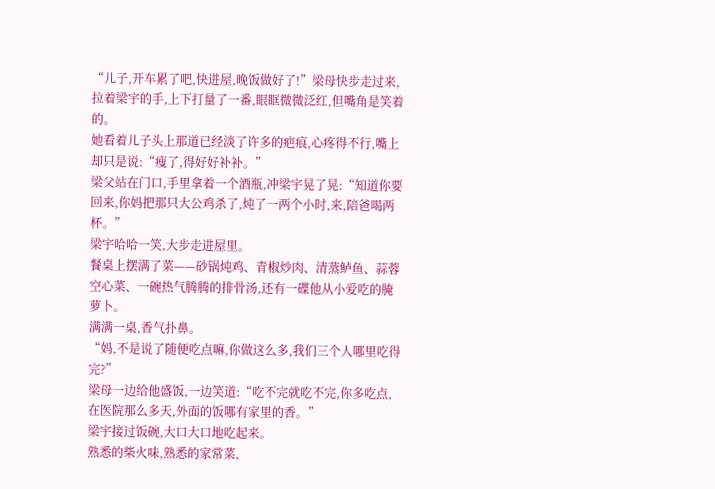“儿子,开车累了吧,快进屋,晚饭做好了!”梁母快步走过来,拉着梁宇的手,上下打量了一番,眼眶微微泛红,但嘴角是笑着的。
她看着儿子头上那道已经淡了许多的疤痕,心疼得不行,嘴上却只是说:“瘦了,得好好补补。”
梁父站在门口,手里拿着一个酒瓶,冲梁宇晃了晃:“知道你要回来,你妈把那只大公鸡杀了,炖了一两个小时,来,陪爸喝两杯。”
梁宇哈哈一笑,大步走进屋里。
餐桌上摆满了菜——砂锅炖鸡、青椒炒肉、清蒸鲈鱼、蒜蓉空心菜、一碗热气腾腾的排骨汤,还有一碟他从小爱吃的腌萝卜。
满满一桌,香气扑鼻。
“妈,不是说了随便吃点嘛,你做这么多,我们三个人哪里吃得完?”
梁母一边给他盛饭,一边笑道:“吃不完就吃不完,你多吃点,在医院那么多天,外面的饭哪有家里的香。”
梁宇接过饭碗,大口大口地吃起来。
熟悉的柴火味,熟悉的家常菜,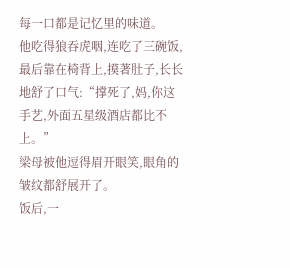每一口都是记忆里的味道。
他吃得狼吞虎咽,连吃了三碗饭,最后靠在椅背上,摸著肚子,长长地舒了口气:“撑死了,妈,你这手艺,外面五星级酒店都比不上。”
梁母被他逗得眉开眼笑,眼角的皱纹都舒展开了。
饭后,一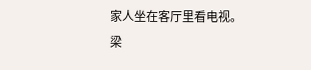家人坐在客厅里看电视。
梁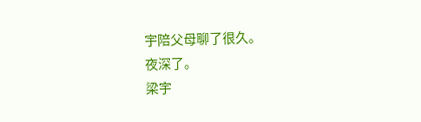宇陪父母聊了很久。
夜深了。
梁宇